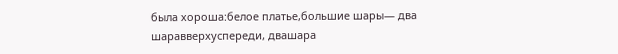была хороша:белое платье,большие шары— два шаравверхуспереди, двашара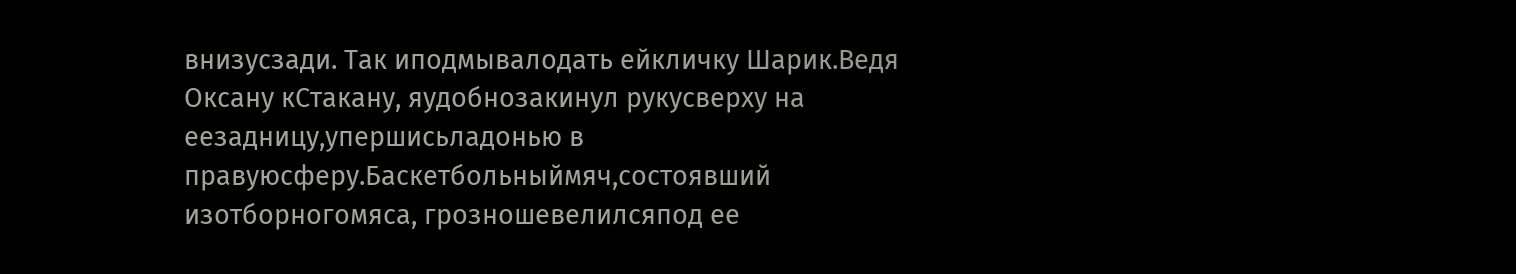внизусзади. Так иподмывалодать ейкличку Шарик.Ведя Оксану кСтакану, яудобнозакинул рукусверху на еезадницу,упершисьладонью в правуюсферу.Баскетбольныймяч,состоявший изотборногомяса, грозношевелилсяпод ее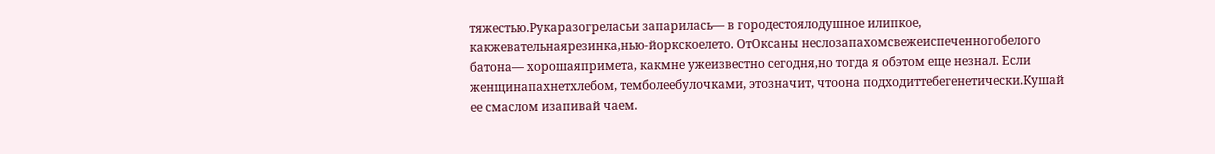тяжестью.Рукаразогреласьи запарилась— в городестоялодушное илипкое, какжевательнаярезинка,нью-йоркскоелето. ОтОксаны неслозапахомсвежеиспеченногобелого батона— хорошаяпримета, какмне ужеизвестно сегодня,но тогда я обэтом еще незнал. Если женщинапахнетхлебом, темболеебулочками, этозначит, чтоона подходиттебегенетически.Кушай ее смаслом изапивай чаем.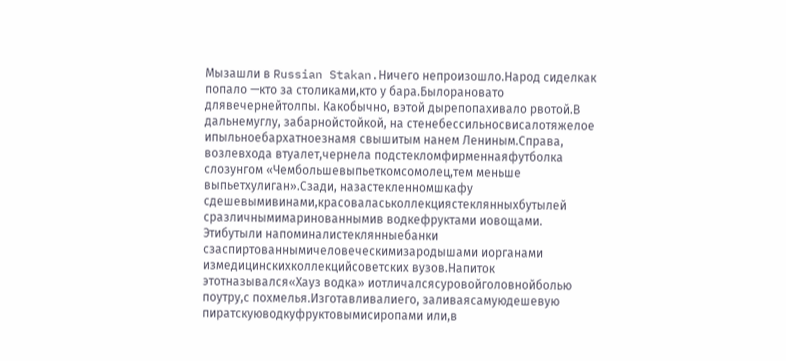Мызашли в Russian Stakan.Ничего непроизошло.Народ сиделкак попало —кто за столиками,кто у бара.Былорановато длявечернейтолпы. Какобычно, вэтой дырепопахивало рвотой.В дальнемуглу, забарнойстойкой, на стенебессильносвисалотяжелое ипыльноебархатноезнамя свышитым нанем Лениным.Справа, возлевхода втуалет,чернела подстекломфирменнаяфутболка слозунгом «Чембольшевыпьеткомсомолец,тем меньше выпьетхулиган».Сзади, назастекленномшкафу сдешевымивинами,красоваласьколлекциястеклянныхбутылей сразличнымимаринованнымив водкефруктами иовощами. Этибутыли напоминалистеклянныебанки сзаспиртованнымичеловеческимизародышами иорганами измедицинскихколлекцийсоветских вузов.Напиток этотназывался«Хауз водка» иотличалсясуровойголовнойболью поутру,с похмелья.Изготавливалиего, заливаясамуюдешевую пиратскуюводкуфруктовымисиропами или,в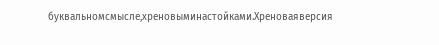буквальномсмысле,хреновыминастойками.Хреноваяверсия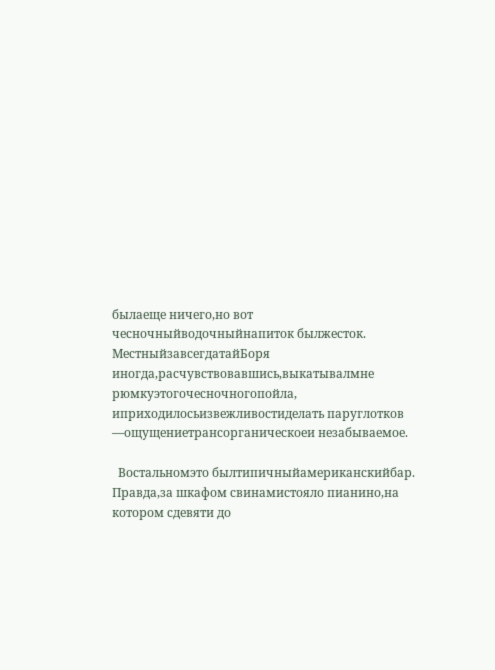былаеще ничего,но вот чесночныйводочныйнапиток былжесток. МестныйзавсегдатайБоря иногда,расчувствовавшись,выкатывалмне рюмкуэтогочесночногопойла, иприходилосьизвежливостиделать паруглотков —ощущениетрансорганическоеи незабываемое.

  Востальномэто былтипичныйамериканскийбар. Правда,за шкафом свинамистояло пианино,на котором сдевяти до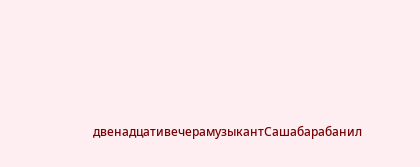двенадцативечерамузыкантСашабарабанил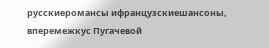русскиеромансы ифранцузскиешансоны, вперемежкус Пугачевой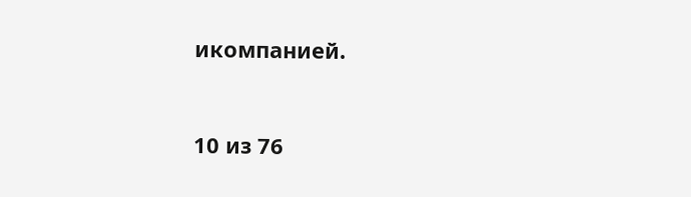икомпанией.



10 из 76